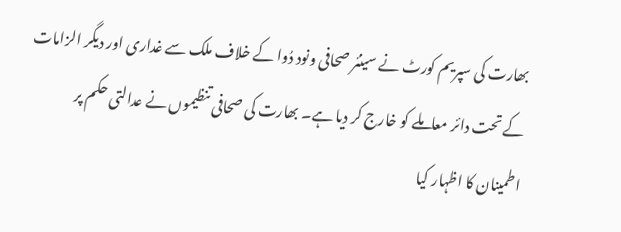بھارت کی سپریم کورٹ نے سینئر صحافی ونود دُوا کے خلاف ملک سے غداری اور دیگر الزامات کے تحت دائر معاملے کو خارج کر دیا ہے۔ بھارت کی صحافی تنظیموں نے عدالتی حکم پر اطمینان کا اظہار کیا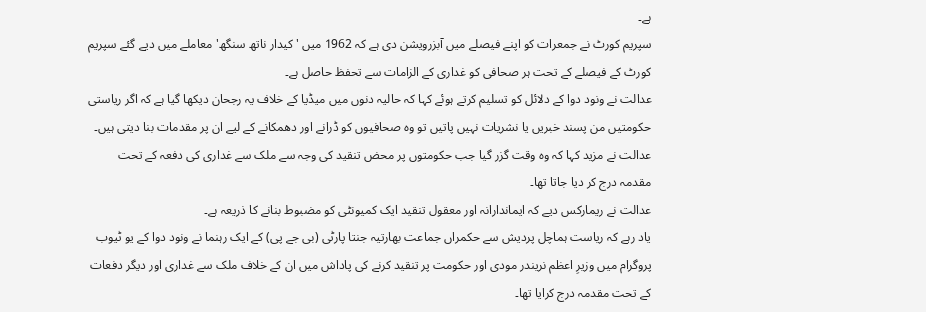ہے۔
سپریم کورٹ نے جمعرات کو اپنے فیصلے میں آبزرویشن دی ہے کہ 1962 میں 'کیدار ناتھ سنگھ' معاملے میں دیے گئے سپریم کورٹ کے فیصلے کے تحت ہر صحافی کو غداری کے الزامات سے تحفظ حاصل ہے۔
عدالت نے ونود دوا کے دلائل کو تسلیم کرتے ہوئے کہا کہ حالیہ دنوں میں میڈیا کے خلاف یہ رجحان دیکھا گیا ہے کہ اگر ریاستی حکومتیں من پسند خبریں یا نشریات نہیں پاتیں تو وہ صحافیوں کو ڈرانے اور دھمکانے کے لیے ان پر مقدمات بنا دیتی ہیں۔
عدالت نے مزید کہا کہ وہ وقت گزر گیا جب حکومتوں پر محض تنقید کی وجہ سے ملک سے غداری کی دفعہ کے تحت مقدمہ درج کر دیا جاتا تھا۔
عدالت نے ریمارکس دیے کہ ایماندارانہ اور معقول تنقید ایک کمیونٹی کو مضبوط بنانے کا ذریعہ ہے۔
یاد رہے کہ ریاست ہماچل پردیش سے حکمراں جماعت بھارتیہ جنتا پارٹی (بی جے پی) کے ایک رہنما نے ونود دوا کے یو ٹیوب پروگرام میں وزیرِ اعظم نریندر مودی اور حکومت پر تنقید کرنے کی پاداش میں ان کے خلاف ملک سے غداری اور دیگر دفعات کے تحت مقدمہ درج کرایا تھا۔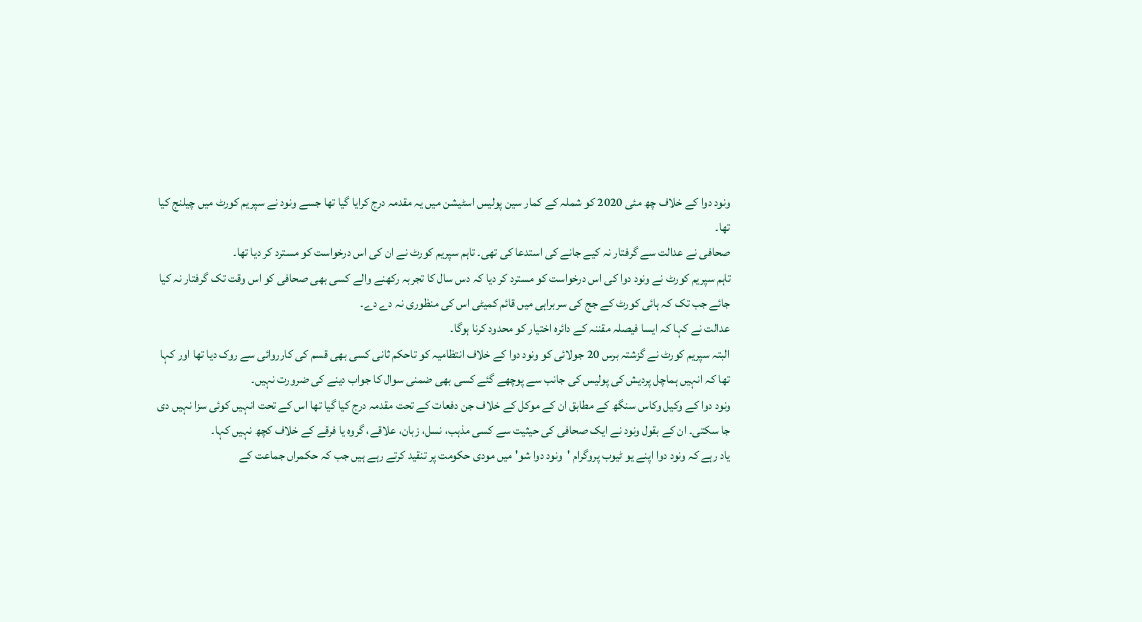ونود دوا کے خلاف چھ مئی 2020 کو شملہ کے کمار سین پولیس اسٹیشن میں یہ مقدمہ درج کرایا گیا تھا جسے ونود نے سپریم کورٹ میں چیلنج کیا تھا۔
صحافی نے عدالت سے گرفتار نہ کیے جانے کی استدعا کی تھی۔ تاہم سپریم کورٹ نے ان کی اس درخواست کو مسترد کر دیا تھا۔
تاہم سپریم کورٹ نے ونود دوا کی اس درخواست کو مسترد کر دیا کہ دس سال کا تجربہ رکھنے والے کسی بھی صحافی کو اس وقت تک گرفتار نہ کیا جائے جب تک کہ ہائی کورٹ کے جج کی سربراہی میں قائم کمیٹی اس کی منظوری نہ دے دے۔
عدالت نے کہا کہ ایسا فیصلہ مقننہ کے دائرہ اختیار کو محدود کرنا ہوگا۔
البتہ سپریم کورٹ نے گزشتہ برس 20 جولائی کو ونود دوا کے خلاف انتظامیہ کو تاحکم ثانی کسی بھی قسم کی کارروائی سے روک دیا تھا اور کہا تھا کہ انہیں ہماچل پردیش کی پولیس کی جانب سے پوچھے گئے کسی بھی ضمنی سوال کا جواب دینے کی ضرورت نہیں۔
ونود دوا کے وکیل وکاس سنگھ کے مطابق ان کے موکل کے خلاف جن دفعات کے تحت مقدمہ درج کیا گیا تھا اس کے تحت انہیں کوئی سزا نہیں دی جا سکتی۔ ان کے بقول ونود نے ایک صحافی کی حیثیت سے کسی مذہب، نسل، زبان، علاقے، گروہ یا فرقے کے خلاف کچھ نہیں کہا۔
یاد رہے کہ ونود دوا اپنے یو ٹیوب پروگرام 'ونود دوا شو' میں مودی حکومت پر تنقید کرتے رہے ہیں جب کہ حکمراں جماعت کے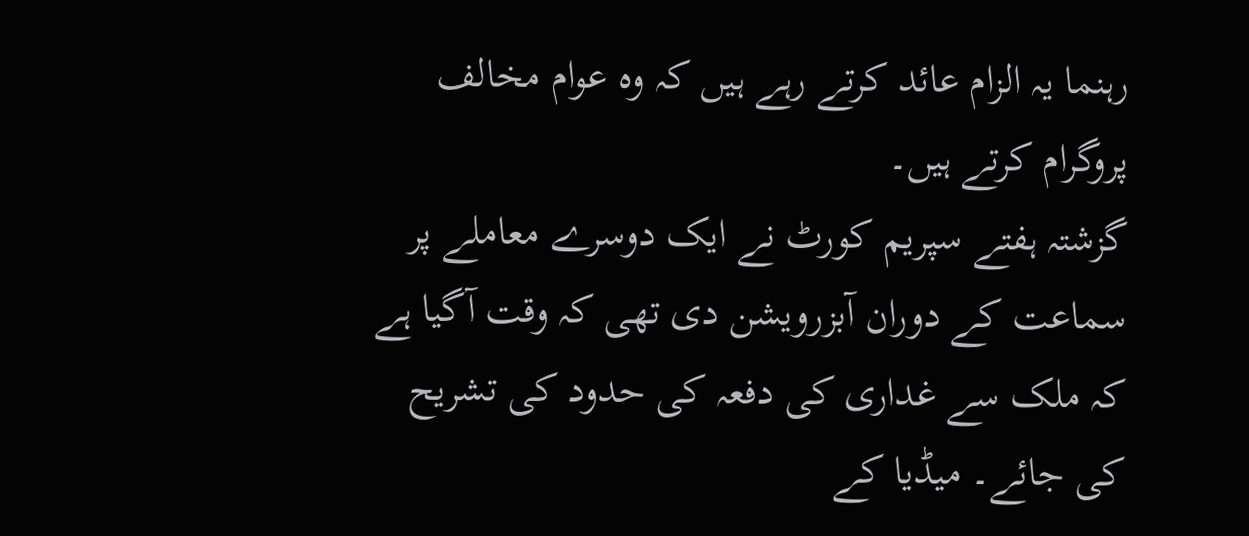رہنما یہ الزام عائد کرتے رہے ہیں کہ وہ عوام مخالف پروگرام کرتے ہیں۔
گزشتہ ہفتے سپریم کورٹ نے ایک دوسرے معاملے پر سماعت کے دوران آبزرویشن دی تھی کہ وقت آگیا ہے کہ ملک سے غداری کی دفعہ کی حدود کی تشریح کی جائے۔ میڈیا کے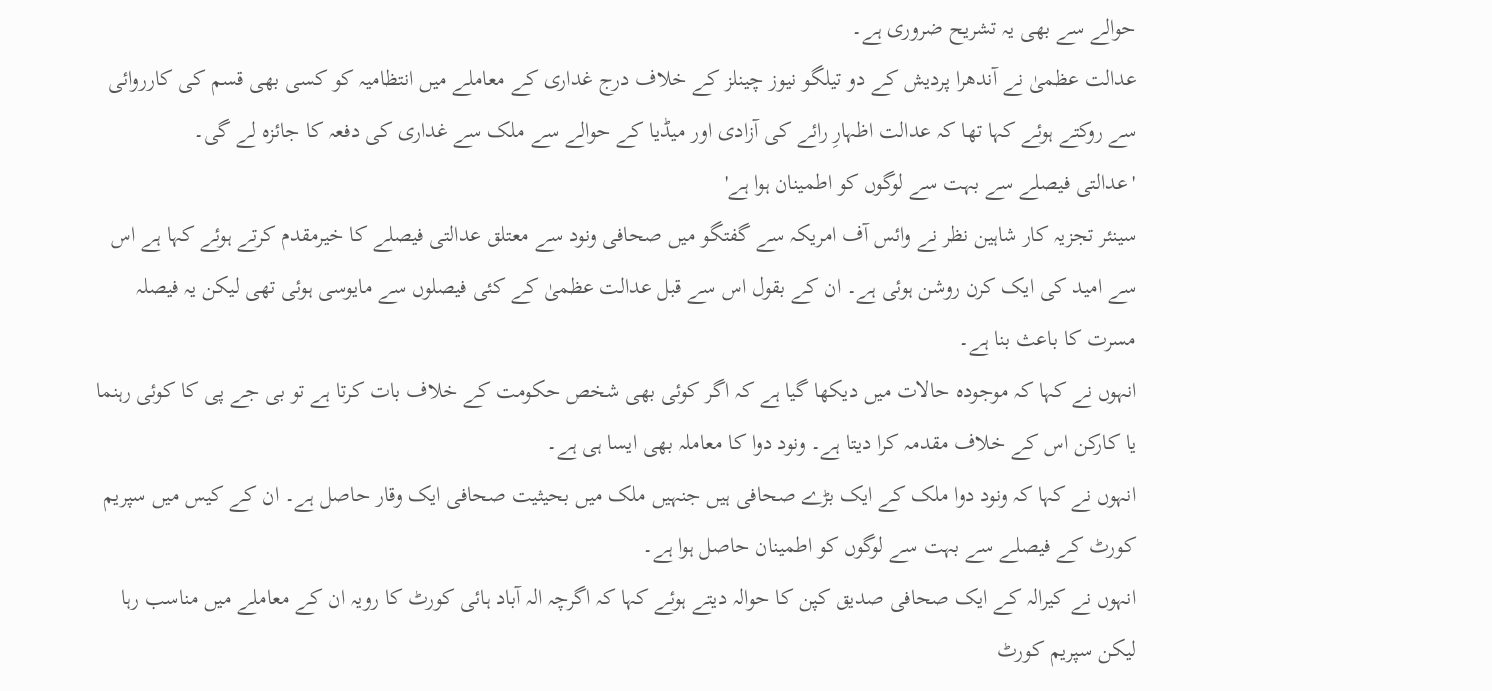حوالے سے بھی یہ تشریح ضروری ہے۔
عدالت عظمیٰ نے آندھرا پردیش کے دو تیلگو نیوز چینلز کے خلاف درج غداری کے معاملے میں انتظامیہ کو کسی بھی قسم کی کارروائی سے روکتے ہوئے کہا تھا کہ عدالت اظہارِ رائے کی آزادی اور میڈیا کے حوالے سے ملک سے غداری کی دفعہ کا جائزہ لے گی۔
'عدالتی فیصلے سے بہت سے لوگوں کو اطمینان ہوا ہے'
سینئر تجزیہ کار شاہین نظر نے وائس آف امریکہ سے گفتگو میں صحافی ونود سے معتلق عدالتی فیصلے کا خیرمقدم کرتے ہوئے کہا ہے اس سے امید کی ایک کرن روشن ہوئی ہے۔ ان کے بقول اس سے قبل عدالت عظمیٰ کے کئی فیصلوں سے مایوسی ہوئی تھی لیکن یہ فیصلہ مسرت کا باعث بنا ہے۔
انہوں نے کہا کہ موجودہ حالات میں دیکھا گیا ہے کہ اگر کوئی بھی شخص حکومت کے خلاف بات کرتا ہے تو بی جے پی کا کوئی رہنما یا کارکن اس کے خلاف مقدمہ کرا دیتا ہے۔ ونود دوا کا معاملہ بھی ایسا ہی ہے۔
انہوں نے کہا کہ ونود دوا ملک کے ایک بڑے صحافی ہیں جنہیں ملک میں بحیثیت صحافی ایک وقار حاصل ہے۔ ان کے کیس میں سپریم کورٹ کے فیصلے سے بہت سے لوگوں کو اطمینان حاصل ہوا ہے۔
انہوں نے کیرالہ کے ایک صحافی صدیق کپن کا حوالہ دیتے ہوئے کہا کہ اگرچہ الہ آباد ہائی کورٹ کا رویہ ان کے معاملے میں مناسب رہا لیکن سپریم کورٹ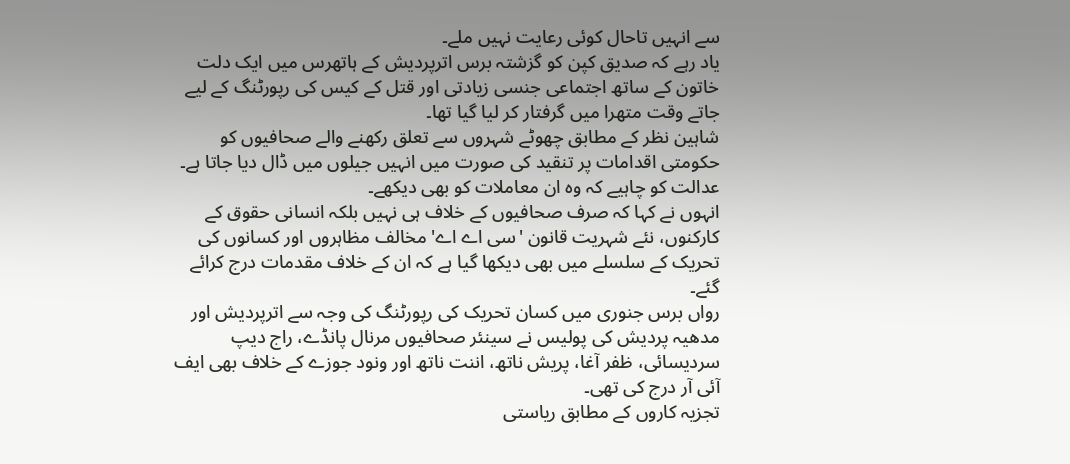سے انہیں تاحال کوئی رعایت نہیں ملے۔
یاد رہے کہ صدیق کپن کو گزشتہ برس اترپردیش کے ہاتھرس میں ایک دلت خاتون کے ساتھ اجتماعی جنسی زیادتی اور قتل کے کیس کی رپورٹنگ کے لیے جاتے وقت متھرا میں گرفتار کر لیا گیا تھا۔
شاہین نظر کے مطابق چھوٹے شہروں سے تعلق رکھنے والے صحافیوں کو حکومتی اقدامات پر تنقید کی صورت میں انہیں جیلوں میں ڈال دیا جاتا ہے۔ عدالت کو چاہیے کہ وہ ان معاملات کو بھی دیکھے۔
انہوں نے کہا کہ صرف صحافیوں کے خلاف ہی نہیں بلکہ انسانی حقوق کے کارکنوں، نئے شہریت قانون 'سی اے اے' مخالف مظاہروں اور کسانوں کی تحریک کے سلسلے میں بھی دیکھا گیا ہے کہ ان کے خلاف مقدمات درج کرائے گئے۔
رواں برس جنوری میں کسان تحریک کی رپورٹنگ کی وجہ سے اترپردیش اور مدھیہ پردیش کی پولیس نے سینئر صحافیوں مرنال پانڈے، راج دیپ سردیسائی، ظفر آغا، پریش ناتھ، اننت ناتھ اور ونود جوزے کے خلاف بھی ایف آئی آر درج کی تھی۔
تجزیہ کاروں کے مطابق ریاستی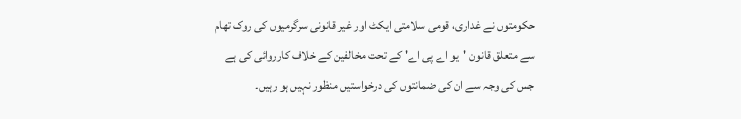حکومتوں نے غداری، قومی سلامتی ایکٹ اور غیر قانونی سرگرمیوں کی روک تھام سے متعلق قانون 'یو اے پی اے' کے تحت مخالفین کے خلاف کارروائی کی ہے جس کی وجہ سے ان کی ضمانتوں کی درخواستیں منظور نہیں ہو رہیں۔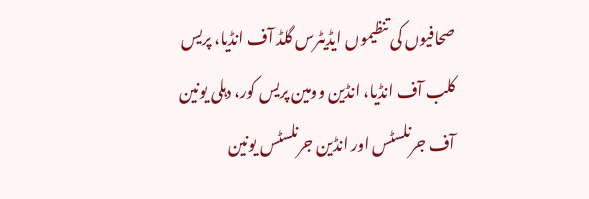صحافیوں کی تنظیموں ایڈیٹرس گلڈ آف انڈیا، پریس کلب آف انڈیا، انڈین وومین پریس کور، دہلی یونین آف جرنلسٹس اور انڈین جرنلسٹس یونین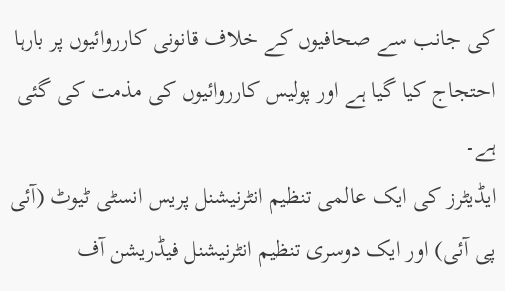کی جانب سے صحافیوں کے خلاف قانونی کارروائیوں پر بارہا احتجاج کیا گیا ہے اور پولیس کارروائیوں کی مذمت کی گئی ہے۔
ایڈیٹرز کی ایک عالمی تنظیم انٹرنیشنل پریس انسٹی ٹیوٹ (آئی پی آئی) اور ایک دوسری تنظیم انٹرنیشنل فیڈریشن آف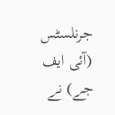جرنلسٹس (آئی ایف جے) نے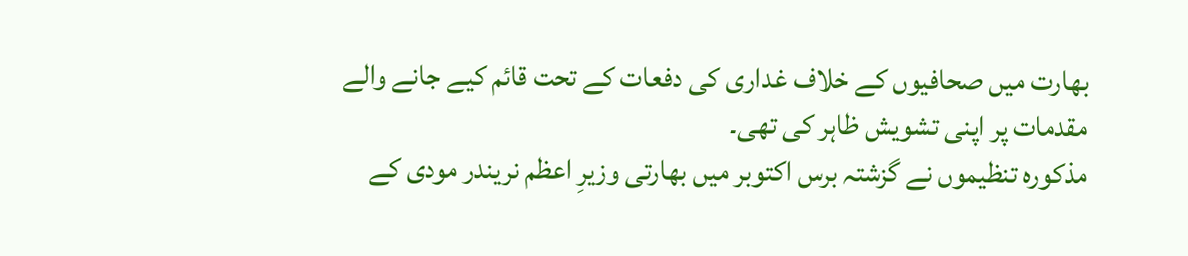بھارت میں صحافیوں کے خلاف غداری کی دفعات کے تحت قائم کیے جانے والے مقدمات پر اپنی تشویش ظاہر کی تھی۔
مذکورہ تنظیموں نے گزشتہ برس اکتوبر میں بھارتی وزیرِ اعظم نریندر مودی کے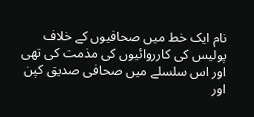نام ایک خط میں صحافیوں کے خلاف پولیس کی کارروائیوں کی مذمت کی تھی اور اس سلسلے میں صحافی صدیق کپن اور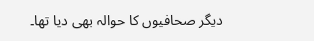دیگر صحافیوں کا حوالہ بھی دیا تھا۔